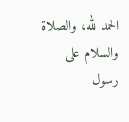الحمد لله، والصلاة والسلام على رسول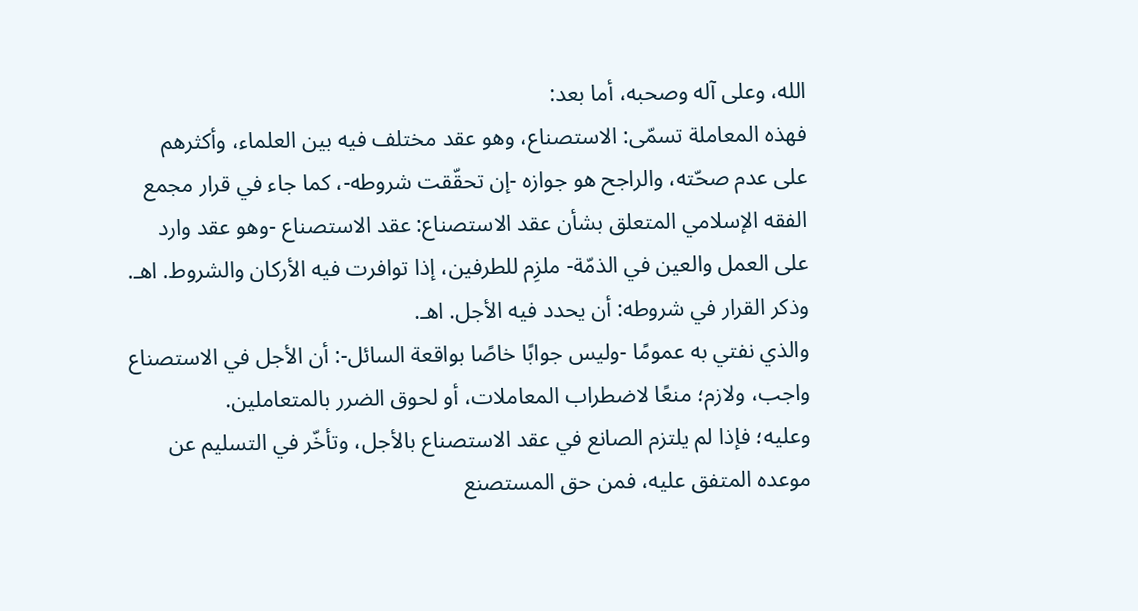الله، وعلى آله وصحبه، أما بعد:
فهذه المعاملة تسمّى: الاستصناع، وهو عقد مختلف فيه بين العلماء، وأكثرهم على عدم صحّته، والراجح هو جوازه -إن تحقّقت شروطه-، كما جاء في قرار مجمع الفقه الإسلامي المتعلق بشأن عقد الاستصناع: عقد الاستصناع -وهو عقد وارد على العمل والعين في الذمّة- ملزِم للطرفين، إذا توافرت فيه الأركان والشروط. اهـ. وذكر القرار في شروطه: أن يحدد فيه الأجل. اهـ.
والذي نفتي به عمومًا -وليس جوابًا خاصًا بواقعة السائل-: أن الأجل في الاستصناع واجب، ولازم؛ منعًا لاضطراب المعاملات، أو لحوق الضرر بالمتعاملين.
وعليه؛ فإذا لم يلتزم الصانع في عقد الاستصناع بالأجل، وتأخّر في التسليم عن موعده المتفق عليه، فمن حق المستصنع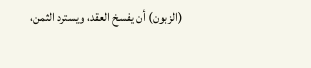(الزبون) أن يفسخ العقد، ويسترد الثمن،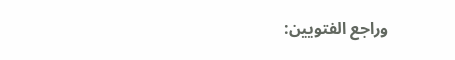وراجع الفتويين: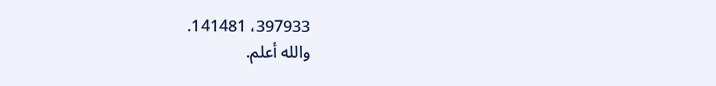397933، 141481.
والله أعلم.